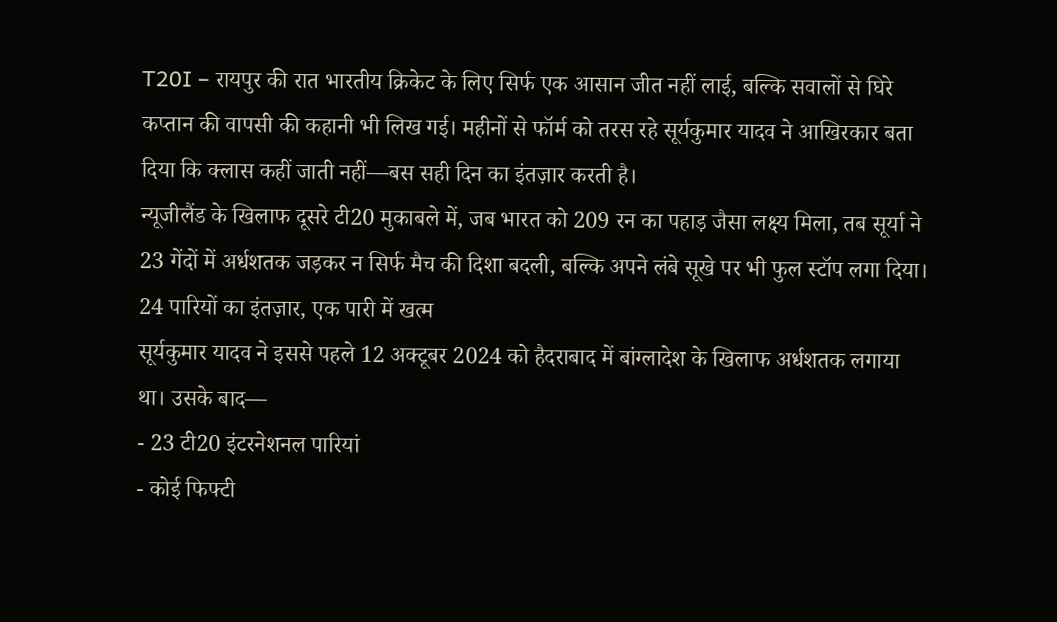T20I – रायपुर की रात भारतीय क्रिकेट के लिए सिर्फ एक आसान जीत नहीं लाई, बल्कि सवालों से घिरे कप्तान की वापसी की कहानी भी लिख गई। महीनों से फॉर्म को तरस रहे सूर्यकुमार यादव ने आखिरकार बता दिया कि क्लास कहीं जाती नहीं—बस सही दिन का इंतज़ार करती है।
न्यूजीलैंड के खिलाफ दूसरे टी20 मुकाबले में, जब भारत को 209 रन का पहाड़ जैसा लक्ष्य मिला, तब सूर्या ने 23 गेंदों में अर्धशतक जड़कर न सिर्फ मैच की दिशा बदली, बल्कि अपने लंबे सूखे पर भी फुल स्टॉप लगा दिया।
24 पारियों का इंतज़ार, एक पारी में खत्म
सूर्यकुमार यादव ने इससे पहले 12 अक्टूबर 2024 को हैदराबाद में बांग्लादेश के खिलाफ अर्धशतक लगाया था। उसके बाद—
- 23 टी20 इंटरनेशनल पारियां
- कोई फिफ्टी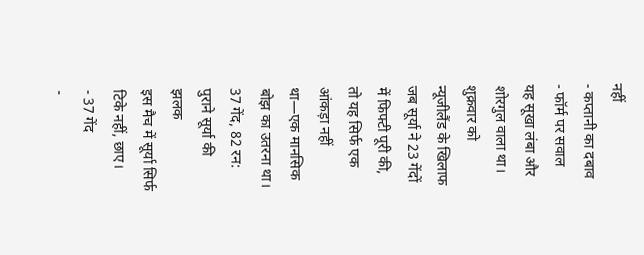नहीं
- कप्तानी का दबाव
- फॉर्म पर सवाल
यह सूखा लंबा और शोरगुल वाला था।
शुक्रवार को न्यूजीलैंड के खिलाफ जब सूर्या ने 23 गेंदों में फिफ्टी पूरी की, तो यह सिर्फ एक आंकड़ा नहीं था—एक मानसिक बोझ का उतरना था।
37 गेंद, 82 रन: पुराने सूर्या की झलक
इस मैच में सूर्या सिर्फ टिके नहीं, छाए।
- 37 गेंद
-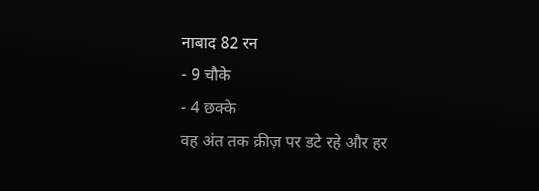नाबाद 82 रन
- 9 चौके
- 4 छक्के
वह अंत तक क्रीज़ पर डटे रहे और हर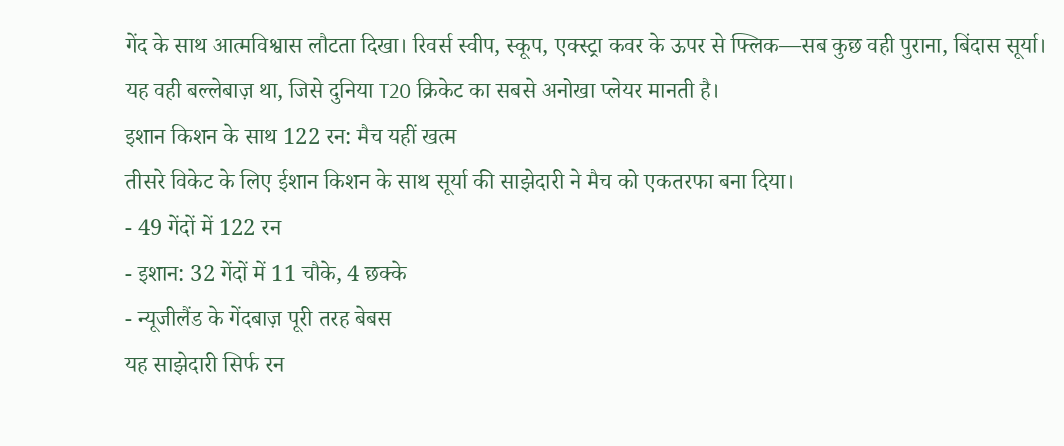गेंद के साथ आत्मविश्वास लौटता दिखा। रिवर्स स्वीप, स्कूप, एक्स्ट्रा कवर के ऊपर से फ्लिक—सब कुछ वही पुराना, बिंदास सूर्या।
यह वही बल्लेबाज़ था, जिसे दुनिया T20 क्रिकेट का सबसे अनोखा प्लेयर मानती है।
इशान किशन के साथ 122 रन: मैच यहीं खत्म
तीसरे विकेट के लिए ईशान किशन के साथ सूर्या की साझेदारी ने मैच को एकतरफा बना दिया।
- 49 गेंदों में 122 रन
- इशान: 32 गेंदों में 11 चौके, 4 छक्के
- न्यूजीलैंड के गेंदबाज़ पूरी तरह बेबस
यह साझेदारी सिर्फ रन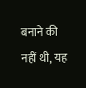बनाने की नहीं थी, यह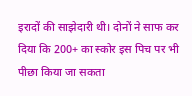इरादों की साझेदारी थी। दोनों ने साफ कर दिया कि 200+ का स्कोर इस पिच पर भी पीछा किया जा सकता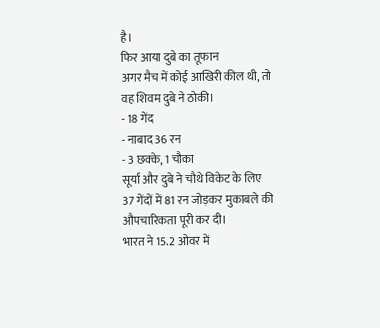है।
फिर आया दुबे का तूफान
अगर मैच में कोई आखिरी कील थी, तो वह शिवम दुबे ने ठोकी।
- 18 गेंद
- नाबाद 36 रन
- 3 छक्के, 1 चौका
सूर्या और दुबे ने चौथे विकेट के लिए 37 गेंदों में 81 रन जोड़कर मुकाबले की औपचारिकता पूरी कर दी।
भारत ने 15.2 ओवर में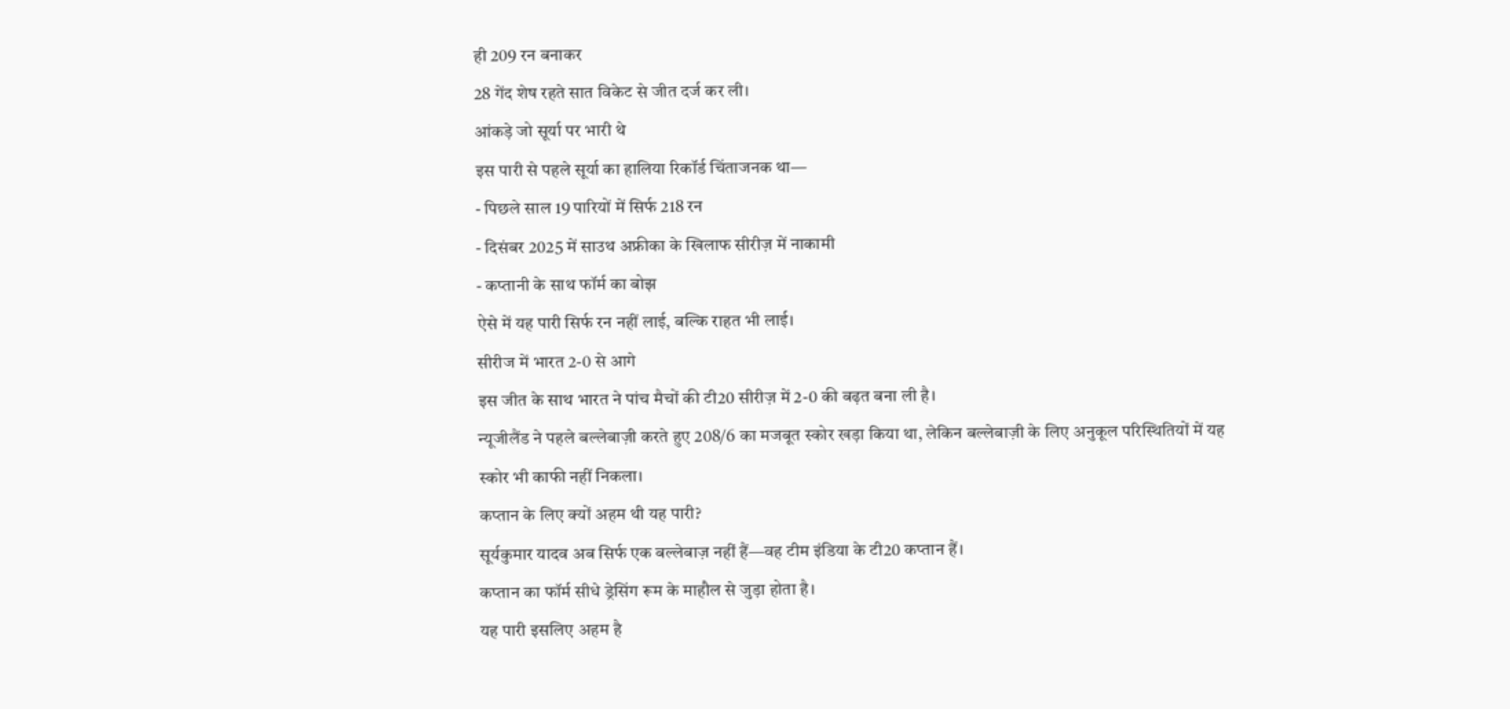ही 209 रन बनाकर
28 गेंद शेष रहते सात विकेट से जीत दर्ज कर ली।
आंकड़े जो सूर्या पर भारी थे
इस पारी से पहले सूर्या का हालिया रिकॉर्ड चिंताजनक था—
- पिछले साल 19 पारियों में सिर्फ 218 रन
- दिसंबर 2025 में साउथ अफ्रीका के खिलाफ सीरीज़ में नाकामी
- कप्तानी के साथ फॉर्म का बोझ
ऐसे में यह पारी सिर्फ रन नहीं लाई, बल्कि राहत भी लाई।
सीरीज में भारत 2-0 से आगे
इस जीत के साथ भारत ने पांच मैचों की टी20 सीरीज़ में 2-0 की बढ़त बना ली है।
न्यूजीलैंड ने पहले बल्लेबाज़ी करते हुए 208/6 का मजबूत स्कोर खड़ा किया था, लेकिन बल्लेबाज़ी के लिए अनुकूल परिस्थितियों में यह स्कोर भी काफी नहीं निकला।
कप्तान के लिए क्यों अहम थी यह पारी?
सूर्यकुमार यादव अब सिर्फ एक बल्लेबाज़ नहीं हैं—वह टीम इंडिया के टी20 कप्तान हैं।
कप्तान का फॉर्म सीधे ड्रेसिंग रूम के माहौल से जुड़ा होता है।
यह पारी इसलिए अहम है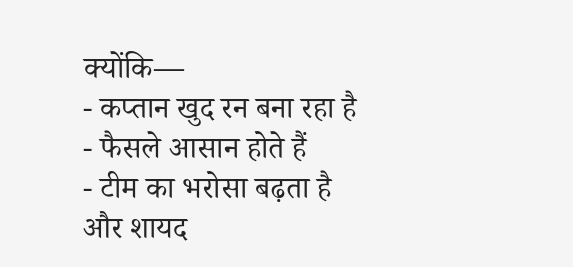क्योंकि—
- कप्तान खुद रन बना रहा है
- फैसले आसान होते हैं
- टीम का भरोसा बढ़ता है
और शायद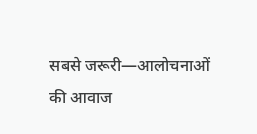सबसे जरूरी—आलोचनाओं की आवाज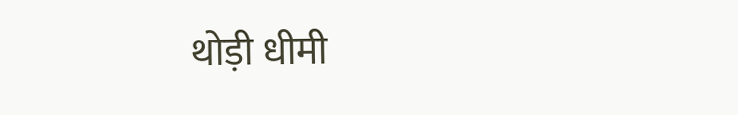थोड़ी धीमी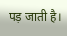पड़ जाती है।